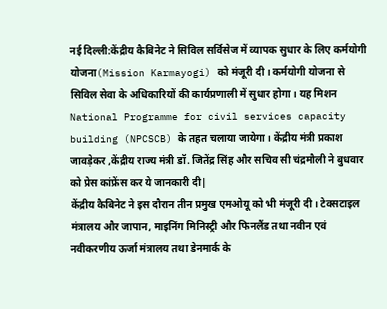नई दिल्ली:केंद्रीय कैबिनेट ने सिविल सर्विसेज में व्यापक सुधार के लिए कर्मयोगी योजना(Mission Karmayogi) को मंजूरी दी। कर्मयोगी योजना से सिविल सेवा के अधिकारियों की कार्यप्रणाली में सुधार होगा। यह मिशन National Programme for civil services capacity building (NPCSCB) के तहत चलाया जायेगा। केंद्रीय मंत्री प्रकाश जावड़ेकर ,केंद्रीय राज्य मंत्री डॉ. जितेंद्र सिंह और सचिव सी चंद्रमौली ने बुधवार को प्रेस कांफ्रेंस कर ये जानकारी दी|
केंद्रीय कैबिनेट ने इस दौरान तीन प्रमुख एमओयू को भी मंजूरी दी। टेक्सटाइल मंत्रालय और जापान, माइनिंग मिनिस्ट्री और फिनलैंड तथा नवीन एवं नवीकरणीय ऊर्जा मंत्रालय तथा डेनमार्क के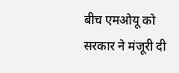बीच एमओयू को सरकार ने मंजूरी दी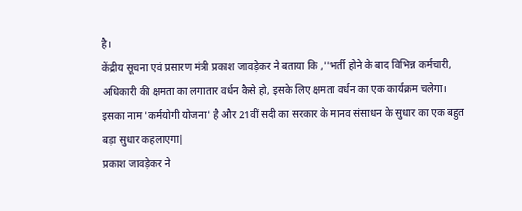है।
केंद्रीय सूचना एवं प्रसारण मंत्री प्रकाश जावड़ेकर ने बताया कि ,''भर्ती होने के बाद विभिन्न कर्मचारी, अधिकारी की क्षमता का लगातार वर्धन कैसे हो, इसके लिए क्षमता वर्धन का एक कार्यक्रम चलेगा। इसका नाम 'कर्मयोगी योजना' है और 21वीं सदी का सरकार के मानव संसाधन के सुधार का एक बहुत बड़ा सुधार कहलाएगा|
प्रकाश जावड़ेकर ने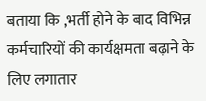बताया कि ,भर्ती होने के बाद विभिन्न कर्मचारियों की कार्यक्षमता बढ़ाने के लिए लगातार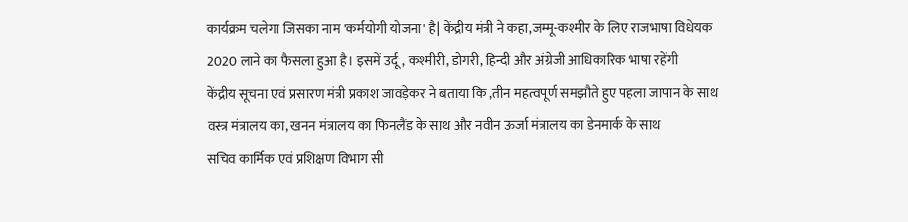कार्यक्रम चलेगा जिसका नाम 'कर्मयोगी योजना' है| केंद्रीय मंत्री ने कहा,जम्मू-कश्मीर के लिए राजभाषा विधेयक 2020 लाने का फैसला हुआ है। इसमें उर्दू, कश्मीरी, डोगरी, हिन्दी और अंग्रेजी आधिकारिक भाषा रहेंगी
केंद्रीय सूचना एवं प्रसारण मंत्री प्रकाश जावड़ेकर ने बताया कि ,तीन महत्वपूर्ण समझौते हुए पहला जापान के साथ वस्त्र मंत्रालय का, खनन मंत्रालय का फिनलैंड के साथ और नवीन ऊर्जा मंत्रालय का डेनमार्क के साथ
सचिव कार्मिक एवं प्रशिक्षण विभाग सी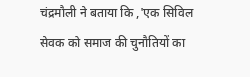चंद्रमौली ने बताया कि ,'एक सिविल सेवक को समाज की चुनौतियों का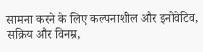सामना करने के लिए कल्पनाशील और इनोवेटिव, सक्रिय और विनम्र,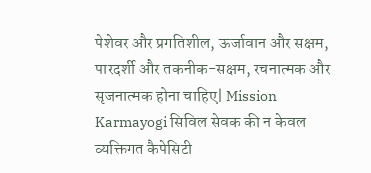पेशेवर और प्रगतिशील, ऊर्जावान और सक्षम, पारदर्शी और तकनीक-सक्षम, रचनात्मक और सृजनात्मक होना चाहिए| Mission Karmayogi सिविल सेवक की न केवल व्यक्तिगत कैपेसिटी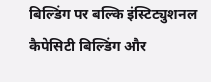बिल्डिंग पर बल्कि इंस्टिट्युशनल कैपेसिटी बिल्डिंग और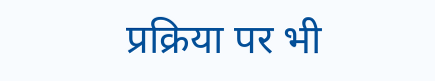प्रक्रिया पर भी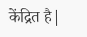केंद्रित है|